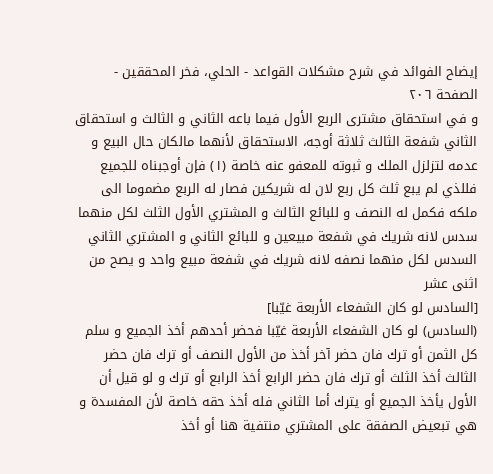إيضاح الفوائد في شرح مشكلات القواعد - الحلي، فخر المحققين - الصفحة ٢٠٦
و في استحقاق مشترى الربع الأول فيما باعه الثاني و الثالث و استحقاق الثاني شفعة الثالث ثلاثة أوجه، الاستحقاق لأنهما مالكان حال البيع و عدمه لتزلزل الملك و ثبوته للمعفو عنه خاصة (١) فإن أوجبناه للجميع فللذي لم يبع ثلث كل ربع لان له شريكين فصار له الربع مضموما الى ملكه فكمل له النصف و للبائع الثالث و المشتري الأول الثلث لكل منهما سدس لانه شريك في شفعة مبيعين و للبائع الثاني و المشتري الثاني السدس لكل منهما نصفه لانه شريك في شفعة مبيع واحد و يصح من اثنى عشر
[السادس لو كان الشفعاء الأربعة غيّبا]
(السادس) لو كان الشفعاء الأربعة غيّبا فحضر أحدهم أخذ الجميع و سلم كل الثمن أو ترك فان حضر آخر أخذ من الأول النصف أو ترك فان حضر الثالث أخذ الثلث أو ترك فان حضر الرابع أخذ الرابع أو ترك و لو قيل أن الأول يأخذ الجميع أو يترك أما الثاني فله أخذ حقه خاصة لأن المفسدة و هي تبعيض الصفقة على المشتري منتفية هنا أو أخذ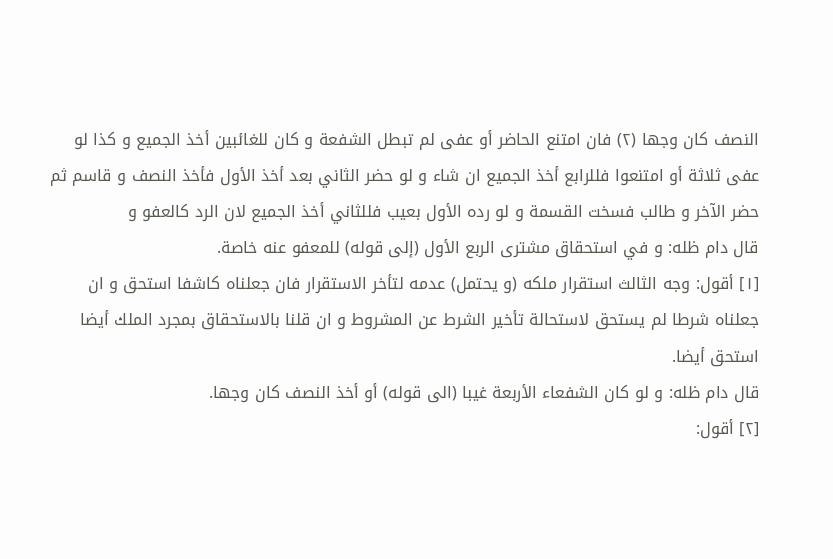النصف كان وجها (٢) فان امتنع الحاضر أو عفى لم تبطل الشفعة و كان للغائبين أخذ الجميع و كذا لو عفى ثلاثة أو امتنعوا فللرابع أخذ الجميع ان شاء و لو حضر الثاني بعد أخذ الأول فأخذ النصف و قاسم ثم حضر الآخر و طالب فسخت القسمة و لو رده الأول بعيب فللثاني أخذ الجميع لان الرد كالعفو و
قال دام ظله: و في استحقاق مشترى الربع الأول (إلى قوله) للمعفو عنه خاصة.
[١] أقول: وجه الثالث استقرار ملكه (و يحتمل) عدمه لتأخر الاستقرار فان جعلناه كاشفا استحق و ان جعلناه شرطا لم يستحق لاستحالة تأخير الشرط عن المشروط و ان قلنا بالاستحقاق بمجرد الملك أيضا استحق أيضا.
قال دام ظله: و لو كان الشفعاء الأربعة غيبا (الى قوله) أو أخذ النصف كان وجها.
[٢] أقول: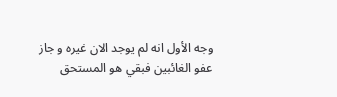وجه الأول انه لم يوجد الان غيره و جاز عفو الغائبين فبقي هو المستحق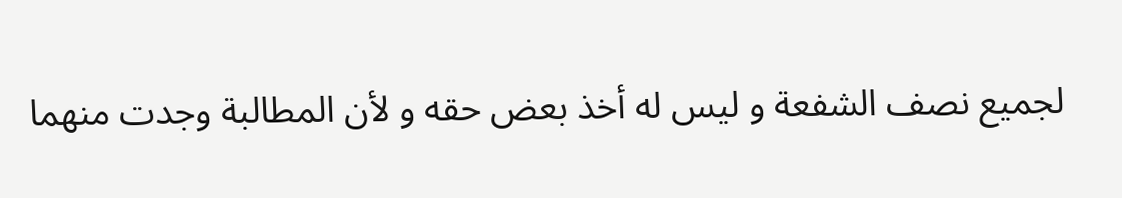لجميع نصف الشفعة و ليس له أخذ بعض حقه و لأن المطالبة وجدت منهما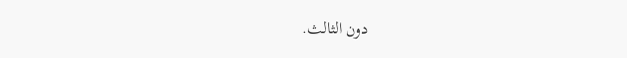دون الثالث.